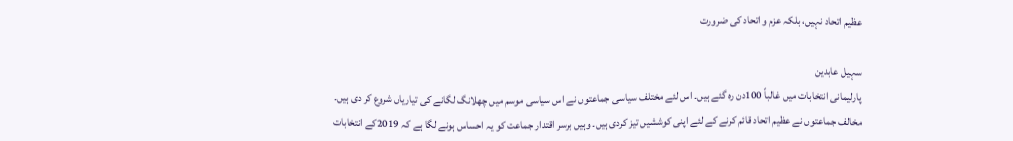عظیم اتحاد نہیں، بلکہ عزم و اتحاد کی ضرورت

سہیل عابدین
پارلیمانی انتخابات میں غالباً 100دن رہ گئے ہیں۔ اس لئے مختلف سیاسی جماعتوں نے اس سیاسی موسم میں چھلانگ لگانے کی تیاریاں شروع کر دی ہیں۔ مخالف جماعتوں نے عظیم اتحاد قائم کرنے کے لئے اپنی کوششیں تیز کردی ہیں۔ وہیں برسر اقتدار جماعت کو یہ احساس ہونے لگا ہے کہ 2019کے انتخابات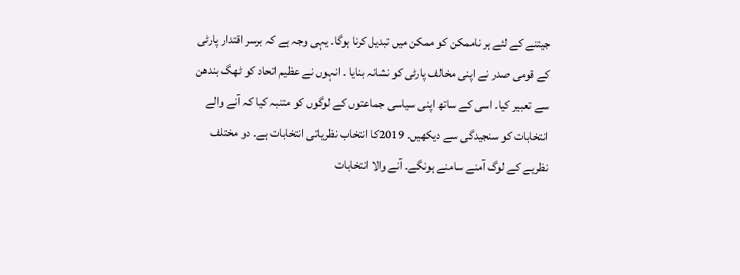جیتنے کے لئے ہر ناممکن کو ممکن میں تبدیل کرنا ہوگا۔ یہی وجہ ہے کہ برسر اقتدار پارٹی کے قومی صدر نے اپنی مخالف پارٹی کو نشانہ بنایا ۔ انہوں نے عظیم اتحاد کو ٹھگ بندھن سے تعبیر کیا۔ اسی کے ساتھ اپنی سیاسی جماعتوں کے لوگوں کو متنبہ کیا کہ آنے والے انتخابات کو سنجیدگی سے دیکھیں۔ 2019کا انتخاب نظریاتی انتخابات ہے۔ دو مختلف نظریے کے لوگ آمنے سامنے ہونگے۔ آنے والا انتخابات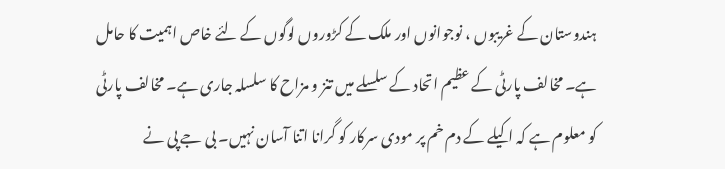ہندوستان کے غریبوں ، نوجوانوں اور ملک کے کڑوروں لوگوں کے لئے خاص اہمیت کا حامل ہے۔ مخالف پارٹی کے عظیم اتحاد کے سلسلے میں تنز و مزاح کا سلسلہ جاری ہے۔ مخالف پارٹی کو معلوم ہے کہ اکیلے کے دم خم پر مودی سرکار کو گرانا اتنا آسان نہیں۔ بی جے پی نے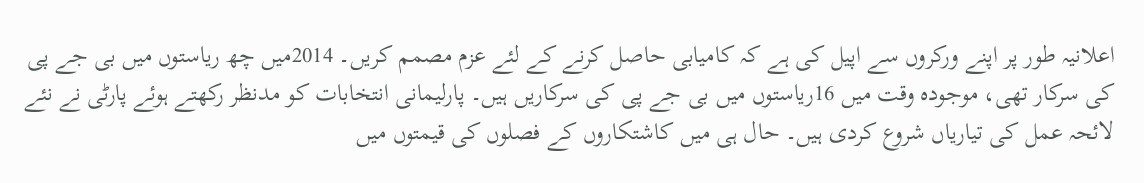اعلانیہ طور پر اپنے ورکروں سے اپیل کی ہے کہ کامیابی حاصل کرنے کے لئے عزم مصمم کریں۔ 2014میں چھ ریاستوں میں بی جے پی کی سرکار تھی، موجودہ وقت میں 16ریاستوں میں بی جے پی کی سرکاریں ہیں۔ پارلیمانی انتخابات کو مدنظر رکھتے ہوئے پارٹی نے نئے لائحہ عمل کی تیاریاں شروع کردی ہیں۔ حال ہی میں کاشتکاروں کے فصلوں کی قیمتوں میں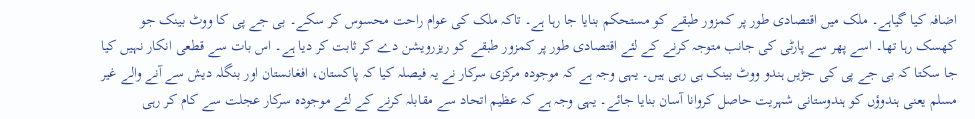اضافہ کیا گیاہے۔ ملک میں اقتصادی طور پر کمزور طبقے کو مستحکم بنایا جا رہا ہے۔ تاکہ ملک کی عوام راحت محسوس کر سکے۔ بی جے پی کا ووٹ بینک جو کھسک رہا تھا۔ اسے پھر سے پارٹی کی جانب متوجہ کرنے کے لئے اقتصادی طور پر کمزور طبقے کو ریزرویشن دے کر ثابت کر دیا ہے۔ اس بات سے قطعی انکار نہیں کیا جا سکتا کہ بی جے پی کی جڑیں ہندو ووٹ بینک ہی رہی ہیں۔ یہی وجہ ہے کہ موجودہ مرکزی سرکار نے یہ فیصلہ کیا کہ پاکستان، افغانستان اور بنگلہ دیش سے آنے والے غیر مسلم یعنی ہندوؤں کو ہندوستانی شہریت حاصل کروانا آسان بنایا جائے۔ یہی وجہ ہے کہ عظیم اتحاد سے مقابلہ کرنے کے لئے موجودہ سرکار عجلت سے کام کر رہی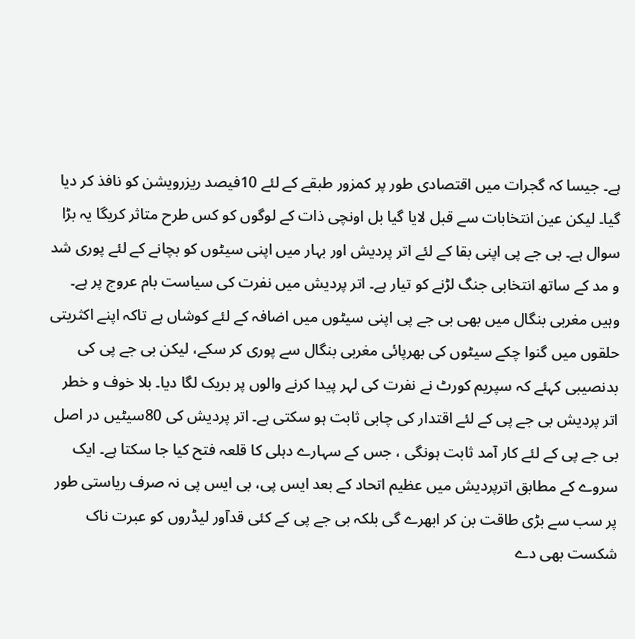ہے۔ جیسا کہ گجرات میں اقتصادی طور پر کمزور طبقے کے لئے 10فیصد ریزرویشن کو نافذ کر دیا گیا۔ لیکن عین انتخابات سے قبل لایا گیا بل اونچی ذات کے لوگوں کو کس طرح متاثر کریگا یہ بڑا سوال ہے۔ بی جے پی اپنی بقا کے لئے اتر پردیش اور بہار میں اپنی سیٹوں کو بچانے کے لئے پوری شد و مد کے ساتھ انتخابی جنگ لڑنے کو تیار ہے۔ اتر پردیش میں نفرت کی سیاست بام عروج پر ہے۔ وہیں مغربی بنگال میں بھی بی جے پی اپنی سیٹوں میں اضافہ کے لئے کوشاں ہے تاکہ اپنے اکثریتی حلقوں میں گنوا چکے سیٹوں کی بھرپائی مغربی بنگال سے پوری کر سکے، لیکن بی جے پی کی بدنصیبی کہئے کہ سپریم کورٹ نے نفرت کی لہر پیدا کرنے والوں پر بریک لگا دیا۔ بلا خوف و خطر اتر پردیش بی جے پی کے لئے اقتدار کی چابی ثابت ہو سکتی ہے۔ اتر پردیش کی 80سیٹیں در اصل بی جے پی کے لئے کار آمد ثابت ہونگی ، جس کے سہارے دہلی کا قلعہ فتح کیا جا سکتا ہے۔ ایک سروے کے مطابق اترپردیش میں عظیم اتحاد کے بعد ایس پی، بی ایس پی نہ صرف ریاستی طور پر سب سے بڑی طاقت بن کر ابھرے گی بلکہ بی جے پی کے کئی قدآور لیڈروں کو عبرت ناک شکست بھی دے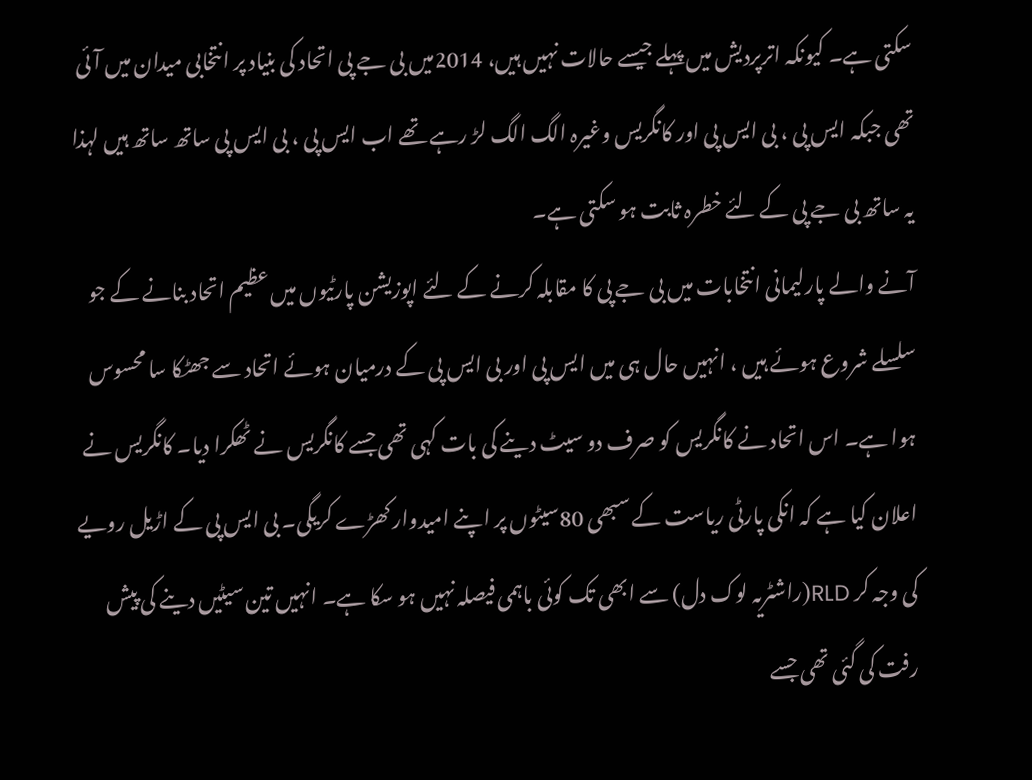سکتی ہے۔ کیونکہ اترپردیش میں پہلے جیسے حالات نہیں ہیں، 2014میں بی جے پی اتحاد کی بنیاد پر انتخابی میدان میں آئی تھی جبکہ ایس پی ، بی ایس پی اور کانگریس وغیرہ الگ الگ لڑ رہے تھے اب ایس پی ، بی ایس پی ساتھ ساتھ ہیں لہذا یہ ساتھ بی جے پی کے لئے خطرہ ثابت ہو سکتی ہے۔
آنے والے پارلیمانی انتخابات میں بی جے پی کا مقابلہ کرنے کے لئے اپوزیشن پارٹیوں میں عظیم اتحاد بنانے کے جو سلسلے شروع ہوئے ہیں ، انہیں حال ہی میں ایس پی اور بی ایس پی کے درمیان ہوئے اتحاد سے جھٹکا سا محسوس ہوا ہے۔ اس اتحاد نے کانگریس کو صرف دو سیٹ دینے کی بات کہی تھی جسے کانگریس نے ٹھکرا دیا۔ کانگریس نے اعلان کیا ہے کہ انکی پارٹی ریاست کے سبھی 80سیٹوں پر اپنے امیدوار کھڑے کریگی۔ بی ایس پی کے اڑیل رویے کی وجہ کر RLD(راشٹریہ لوک دل) سے ابھی تک کوئی باہمی فیصلہ نہیں ہو سکا ہے۔ انہیں تین سیٹیں دینے کی پیش رفت کی گئی تھی جسے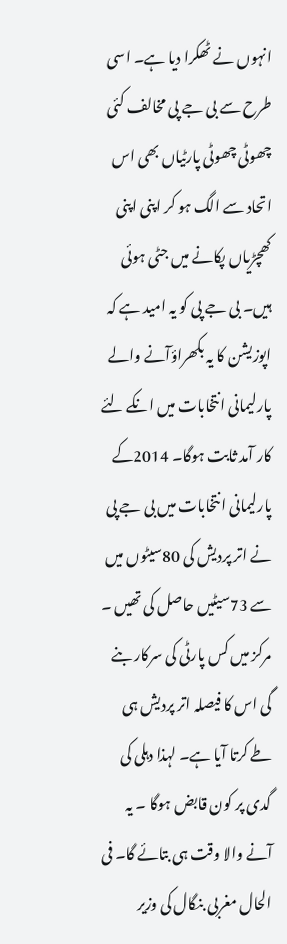انہوں نے ٹھکرا دیا ہے۔ اسی طرح سے بی جے پی مخالف کئی چھوٹی چھوٹی پارٹیاں بھی اس اتحاد سے الگ ہو کر اپنی اپنی کھچڑیاں پکانے میں جٹی ہوئی ہیں۔ بی جے پی کو یہ امید ہے کہ اپوزیشن کا یہ بکھراؤآنے والے پارلیمانی انتخابات میں انکے لئے کار آمد ثابت ہوگا۔ 2014کے پارلیمانی انتخابات میں بی جے پی نے اتر پردیش کی 80سیٹوں میں سے 73سیٹیں حاصل کی تھیں ۔ مرکز میں کس پارٹی کی سرکار بنے گی اس کا فیصلہ اتر پردیش ہی طے کرتا آیا ہے۔ لہذا دہلی کی گدی پر کون قابض ہوگا ۔ یہ آنے والا وقت ہی بتائے گا۔ فی الحال مغربی بنگال کی وزیر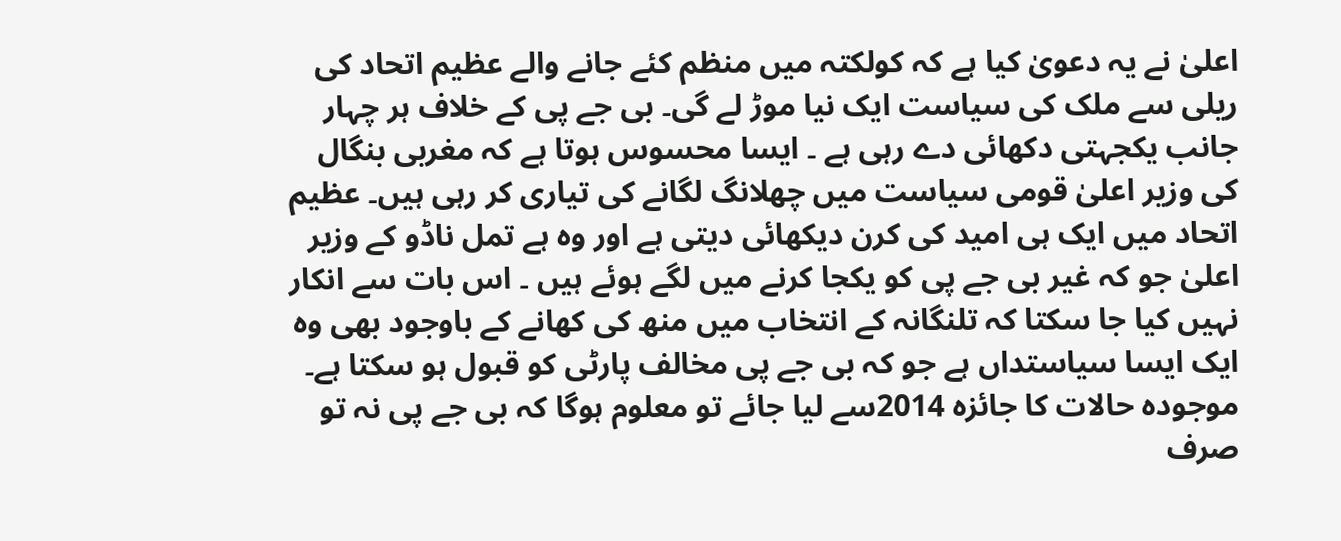اعلیٰ نے یہ دعویٰ کیا ہے کہ کولکتہ میں منظم کئے جانے والے عظیم اتحاد کی ریلی سے ملک کی سیاست ایک نیا موڑ لے گی۔ بی جے پی کے خلاف ہر چہار جانب یکجہتی دکھائی دے رہی ہے ۔ ایسا محسوس ہوتا ہے کہ مغربی بنگال کی وزیر اعلیٰ قومی سیاست میں چھلانگ لگانے کی تیاری کر رہی ہیں۔ عظیم اتحاد میں ایک ہی امید کی کرن دیکھائی دیتی ہے اور وہ ہے تمل ناڈو کے وزیر اعلیٰ جو کہ غیر بی جے پی کو یکجا کرنے میں لگے ہوئے ہیں ۔ اس بات سے انکار نہیں کیا جا سکتا کہ تلنگانہ کے انتخاب میں منھ کی کھانے کے باوجود بھی وہ ایک ایسا سیاستداں ہے جو کہ بی جے پی مخالف پارٹی کو قبول ہو سکتا ہے۔
موجودہ حالات کا جائزہ 2014سے لیا جائے تو معلوم ہوگا کہ بی جے پی نہ تو صرف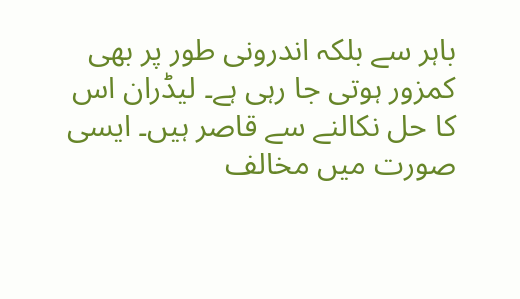باہر سے بلکہ اندرونی طور پر بھی کمزور ہوتی جا رہی ہے۔ لیڈران اس کا حل نکالنے سے قاصر ہیں۔ ایسی صورت میں مخالف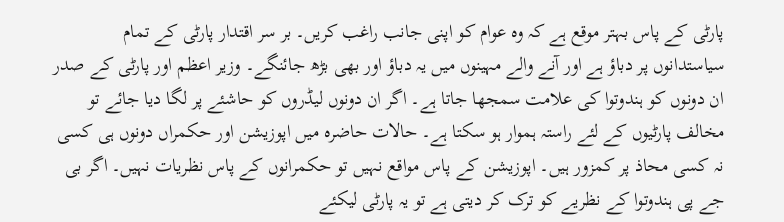پارٹی کے پاس بہتر موقع ہے کہ وہ عوام کو اپنی جانب راغب کریں۔ بر سر اقتدار پارٹی کے تمام سیاستدانوں پر دباؤ ہے اور آنے والے مہینوں میں یہ دباؤ اور بھی بڑھ جائنگے۔ وزیر اعظم اور پارٹی کے صدر ان دونوں کو ہندوتوا کی علامت سمجھا جاتا ہے۔ اگر ان دونوں لیڈروں کو حاشئے پر لگا دیا جائے تو مخالف پارٹیوں کے لئے راستہ ہموار ہو سکتا ہے۔ حالات حاضرہ میں اپوزیشن اور حکمراں دونوں ہی کسی نہ کسی محاذ پر کمزور ہیں۔ اپوزیشن کے پاس مواقع نہیں تو حکمرانوں کے پاس نظریات نہیں۔ اگر بی جے پی ہندوتوا کے نظریے کو ترک کر دیتی ہے تو یہ پارٹی لیکئے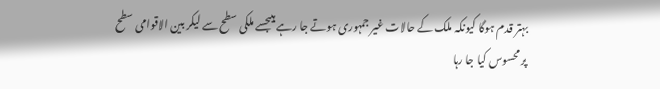بہتر قدم ہوگا کیونکہ ملک کے حالات غیر جمہوری ہوتے جا رہے ہیںجسے ملکی سطح سے لیکر بین الاقوامی سطح پر محسوس کیا جا رہا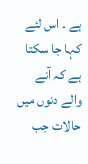ہے ۔ اس لئے کہا جا سکتا ہے کہ آنے والے دنوں میں حالات جب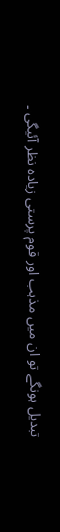تبدیل ہونگے تو ان میں مذہب اور قوم پرستی زیادہ نظر آئیگی ۔